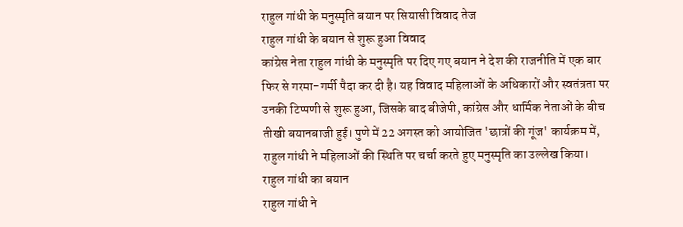राहुल गांधी के मनुस्मृति बयान पर सियासी विवाद तेज
राहुल गांधी के बयान से शुरू हुआ विवाद
कांग्रेस नेता राहुल गांधी के मनुस्मृति पर दिए गए बयान ने देश की राजनीति में एक बार फिर से गरमा-गर्मी पैदा कर दी है। यह विवाद महिलाओं के अधिकारों और स्वतंत्रता पर उनकी टिप्पणी से शुरू हुआ, जिसके बाद बीजेपी, कांग्रेस और धार्मिक नेताओं के बीच तीखी बयानबाजी हुई। पुणे में 22 अगस्त को आयोजित 'छात्रों की गूंज' कार्यक्रम में, राहुल गांधी ने महिलाओं की स्थिति पर चर्चा करते हुए मनुस्मृति का उल्लेख किया।
राहुल गांधी का बयान
राहुल गांधी ने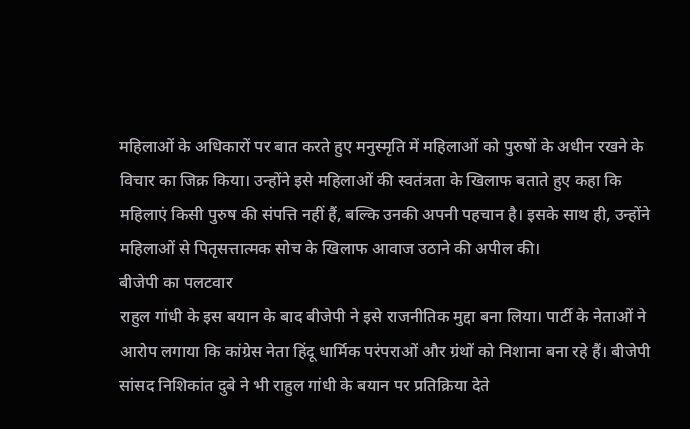महिलाओं के अधिकारों पर बात करते हुए मनुस्मृति में महिलाओं को पुरुषों के अधीन रखने के विचार का जिक्र किया। उन्होंने इसे महिलाओं की स्वतंत्रता के खिलाफ बताते हुए कहा कि महिलाएं किसी पुरुष की संपत्ति नहीं हैं, बल्कि उनकी अपनी पहचान है। इसके साथ ही, उन्होंने महिलाओं से पितृसत्तात्मक सोच के खिलाफ आवाज उठाने की अपील की।
बीजेपी का पलटवार
राहुल गांधी के इस बयान के बाद बीजेपी ने इसे राजनीतिक मुद्दा बना लिया। पार्टी के नेताओं ने आरोप लगाया कि कांग्रेस नेता हिंदू धार्मिक परंपराओं और ग्रंथों को निशाना बना रहे हैं। बीजेपी सांसद निशिकांत दुबे ने भी राहुल गांधी के बयान पर प्रतिक्रिया देते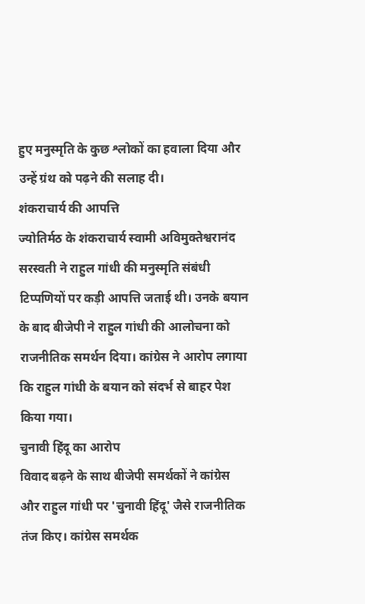हुए मनुस्मृति के कुछ श्लोकों का हवाला दिया और उन्हें ग्रंथ को पढ़ने की सलाह दी।
शंकराचार्य की आपत्ति
ज्योतिर्मठ के शंकराचार्य स्वामी अविमुक्तेश्वरानंद सरस्वती ने राहुल गांधी की मनुस्मृति संबंधी टिप्पणियों पर कड़ी आपत्ति जताई थी। उनके बयान के बाद बीजेपी ने राहुल गांधी की आलोचना को राजनीतिक समर्थन दिया। कांग्रेस ने आरोप लगाया कि राहुल गांधी के बयान को संदर्भ से बाहर पेश किया गया।
चुनावी हिंदू का आरोप
विवाद बढ़ने के साथ बीजेपी समर्थकों ने कांग्रेस और राहुल गांधी पर 'चुनावी हिंदू' जैसे राजनीतिक तंज किए। कांग्रेस समर्थक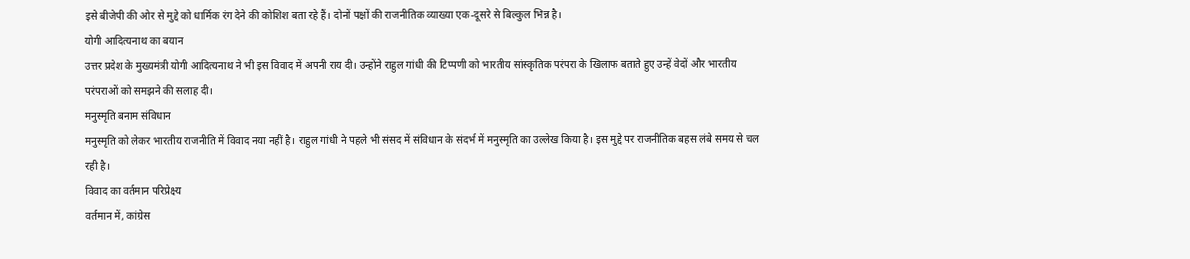इसे बीजेपी की ओर से मुद्दे को धार्मिक रंग देने की कोशिश बता रहे हैं। दोनों पक्षों की राजनीतिक व्याख्या एक-दूसरे से बिल्कुल भिन्न है।
योगी आदित्यनाथ का बयान
उत्तर प्रदेश के मुख्यमंत्री योगी आदित्यनाथ ने भी इस विवाद में अपनी राय दी। उन्होंने राहुल गांधी की टिप्पणी को भारतीय सांस्कृतिक परंपरा के खिलाफ बताते हुए उन्हें वेदों और भारतीय परंपराओं को समझने की सलाह दी।
मनुस्मृति बनाम संविधान
मनुस्मृति को लेकर भारतीय राजनीति में विवाद नया नहीं है। राहुल गांधी ने पहले भी संसद में संविधान के संदर्भ में मनुस्मृति का उल्लेख किया है। इस मुद्दे पर राजनीतिक बहस लंबे समय से चल रही है।
विवाद का वर्तमान परिप्रेक्ष्य
वर्तमान में, कांग्रेस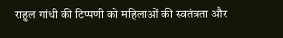राहुल गांधी की टिप्पणी को महिलाओं की स्वतंत्रता और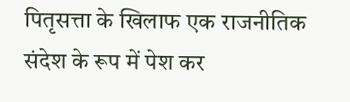पितृसत्ता के खिलाफ एक राजनीतिक संदेश के रूप में पेश कर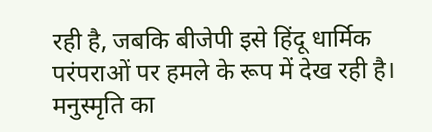रही है, जबकि बीजेपी इसे हिंदू धार्मिक परंपराओं पर हमले के रूप में देख रही है। मनुस्मृति का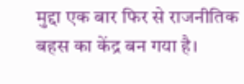मुद्दा एक बार फिर से राजनीतिक बहस का केंद्र बन गया है।